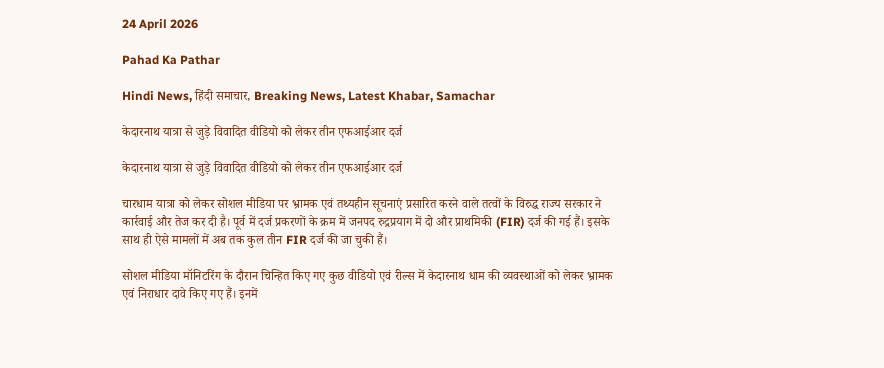24 April 2026

Pahad Ka Pathar

Hindi News, हिंदी समाचार, Breaking News, Latest Khabar, Samachar

केदारनाथ यात्रा से जुड़े विवादित वीडियो को लेकर तीन एफआईआर दर्ज

केदारनाथ यात्रा से जुड़े विवादित वीडियो को लेकर तीन एफआईआर दर्ज

चारधाम यात्रा को लेकर सोशल मीडिया पर भ्रामक एवं तथ्यहीन सूचनाएं प्रसारित करने वाले तत्वों के विरुद्ध राज्य सरकार ने कार्रवाई और तेज कर दी है। पूर्व में दर्ज प्रकरणों के क्रम में जनपद रुद्रप्रयाग में दो और प्राथमिकी (FIR) दर्ज की गई हैं। इसके साथ ही ऐसे मामलों में अब तक कुल तीन FIR दर्ज की जा चुकी हैं।

सोशल मीडिया मॉनिटरिंग के दौरान चिन्हित किए गए कुछ वीडियो एवं रील्स में केदारनाथ धाम की व्यवस्थाओं को लेकर भ्रामक एवं निराधार दावे किए गए हैं। इनमें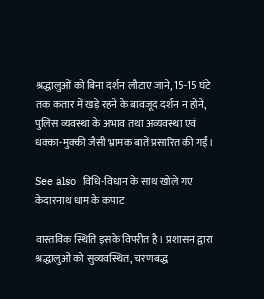श्रद्धालुओं को बिना दर्शन लौटाए जाने, 15-15 घंटे तक कतार में खड़े रहने के बावजूद दर्शन न होने, पुलिस व्यवस्था के अभाव तथा अव्यवस्था एवं धक्का-मुक्की जैसी भ्रामक बातें प्रसारित की गईं।

See also  विधि-विधान के साथ खोले गए केदारनाथ धाम के कपाट

वास्तविक स्थिति इसके विपरीत है। प्रशासन द्वारा श्रद्धालुओं को सुव्यवस्थित, चरणबद्ध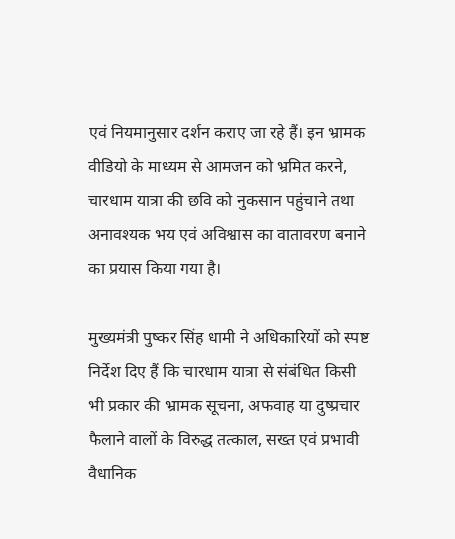एवं नियमानुसार दर्शन कराए जा रहे हैं। इन भ्रामक वीडियो के माध्यम से आमजन को भ्रमित करने, चारधाम यात्रा की छवि को नुकसान पहुंचाने तथा अनावश्यक भय एवं अविश्वास का वातावरण बनाने का प्रयास किया गया है।

मुख्यमंत्री पुष्कर सिंह धामी ने अधिकारियों को स्पष्ट निर्देश दिए हैं कि चारधाम यात्रा से संबंधित किसी भी प्रकार की भ्रामक सूचना, अफवाह या दुष्प्रचार फैलाने वालों के विरुद्ध तत्काल, सख्त एवं प्रभावी वैधानिक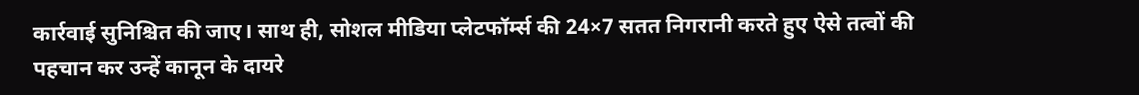कार्रवाई सुनिश्चित की जाए। साथ ही, सोशल मीडिया प्लेटफॉर्म्स की 24×7 सतत निगरानी करते हुए ऐसे तत्वों की पहचान कर उन्हें कानून के दायरे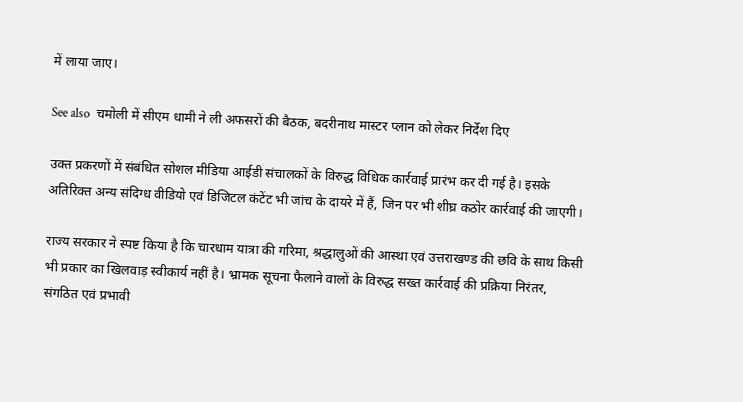में लाया जाए।

See also  चमोली में सीएम धामी ने ली अफसरों की बैठक, बदरीनाथ मास्टर प्लान को लेकर निर्देश दिए

उक्त प्रकरणों में संबंधित सोशल मीडिया आईडी संचालकों के विरुद्ध विधिक कार्रवाई प्रारंभ कर दी गई है। इसके अतिरिक्त अन्य संदिग्ध वीडियो एवं डिजिटल कंटेंट भी जांच के दायरे में हैं, जिन पर भी शीघ्र कठोर कार्रवाई की जाएगी।

राज्य सरकार ने स्पष्ट किया है कि चारधाम यात्रा की गरिमा, श्रद्धालुओं की आस्था एवं उत्तराखण्ड की छवि के साथ किसी भी प्रकार का खिलवाड़ स्वीकार्य नहीं है। भ्रामक सूचना फैलाने वालों के विरुद्ध सख्त कार्रवाई की प्रक्रिया निरंतर, संगठित एवं प्रभावी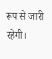रूप से जारी रहेगी।